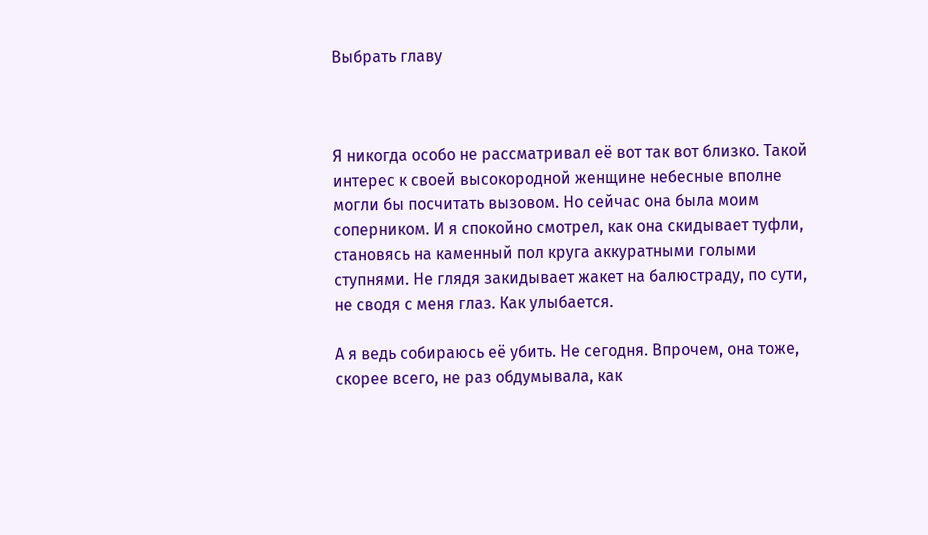Выбрать главу



Я никогда особо не рассматривал её вот так вот близко. Такой интерес к своей высокородной женщине небесные вполне могли бы посчитать вызовом. Но сейчас она была моим соперником. И я спокойно смотрел, как она скидывает туфли, становясь на каменный пол круга аккуратными голыми ступнями. Не глядя закидывает жакет на балюстраду, по сути, не сводя с меня глаз. Как улыбается.

А я ведь собираюсь её убить. Не сегодня. Впрочем, она тоже, скорее всего, не раз обдумывала, как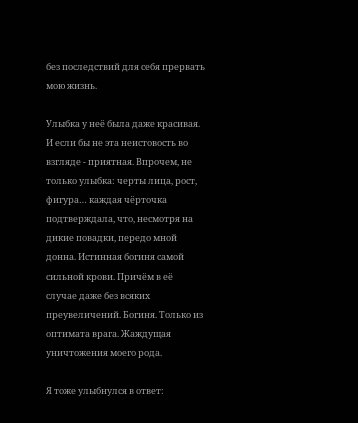без последствий для себя прервать мою жизнь.

Улыбка у неё была даже красивая. И если бы не эта неистовость во взгляде - приятная. Впрочем, не только улыбка: черты лица, рост, фигура… каждая чёрточка подтверждала, что, несмотря на дикие повадки, передо мной донна. Истинная богиня самой сильной крови. Причём в её случае даже без всяких преувеличений. Богиня. Только из оптимата врага. Жаждущая уничтожения моего рода.

Я тоже улыбнулся в ответ: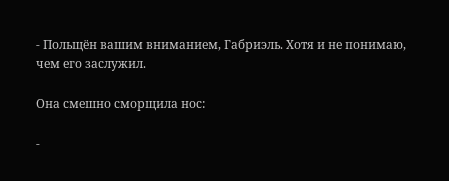- Польщён вашим вниманием, Габриэль. Хотя и не понимаю, чем его заслужил.

Она смешно сморщила нос:

-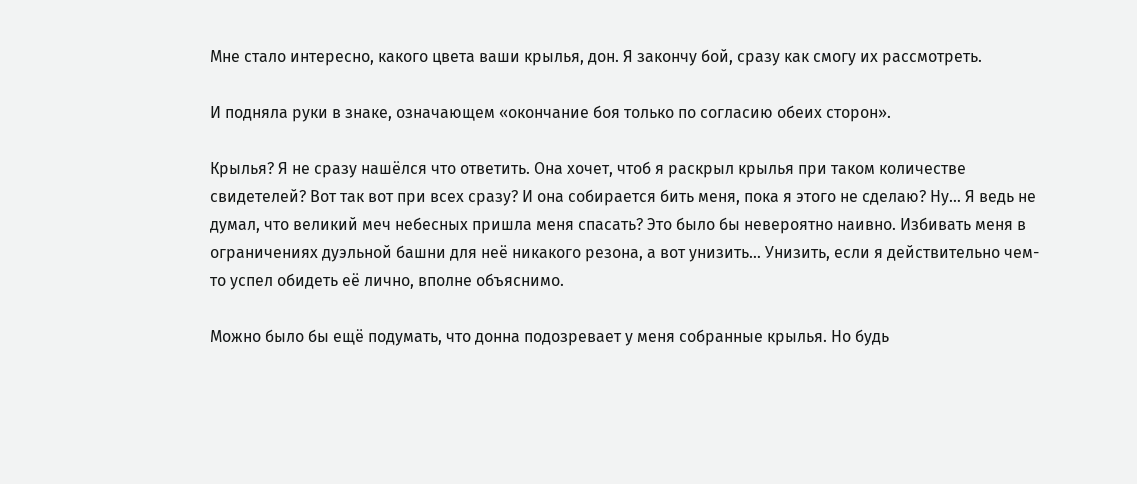Мне стало интересно, какого цвета ваши крылья, дон. Я закончу бой, сразу как смогу их рассмотреть.

И подняла руки в знаке, означающем «окончание боя только по согласию обеих сторон».

Крылья? Я не сразу нашёлся что ответить. Она хочет, чтоб я раскрыл крылья при таком количестве свидетелей? Вот так вот при всех сразу? И она собирается бить меня, пока я этого не сделаю? Ну… Я ведь не думал, что великий меч небесных пришла меня спасать? Это было бы невероятно наивно. Избивать меня в ограничениях дуэльной башни для неё никакого резона, а вот унизить… Унизить, если я действительно чем-то успел обидеть её лично, вполне объяснимо.

Можно было бы ещё подумать, что донна подозревает у меня собранные крылья. Но будь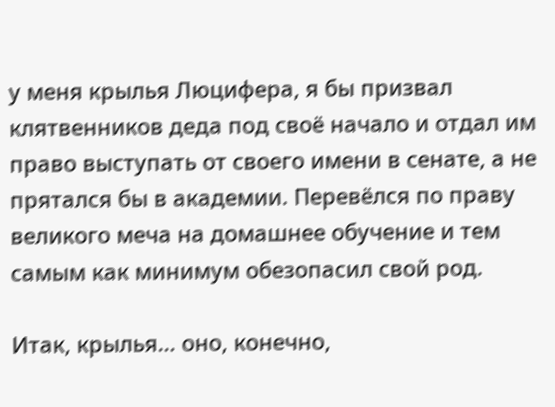у меня крылья Люцифера, я бы призвал клятвенников деда под своё начало и отдал им право выступать от своего имени в сенате, а не прятался бы в академии. Перевёлся по праву великого меча на домашнее обучение и тем самым как минимум обезопасил свой род.

Итак, крылья… оно, конечно,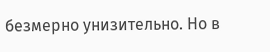безмерно унизительно. Но в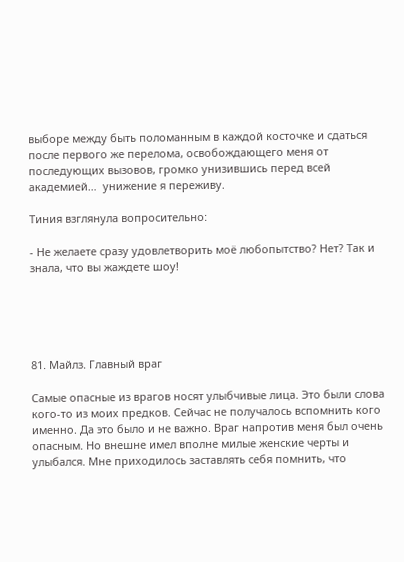выборе между быть поломанным в каждой косточке и сдаться после первого же перелома, освобождающего меня от последующих вызовов, громко унизившись перед всей академией…  унижение я переживу.

Тиния взглянула вопросительно:

- Не желаете сразу удовлетворить моё любопытство? Нет? Так и знала, что вы жаждете шоу!





81. Майлз. Главный враг

Самые опасные из врагов носят улыбчивые лица. Это были слова кого-то из моих предков. Сейчас не получалось вспомнить кого именно. Да это было и не важно. Враг напротив меня был очень опасным. Но внешне имел вполне милые женские черты и улыбался. Мне приходилось заставлять себя помнить, что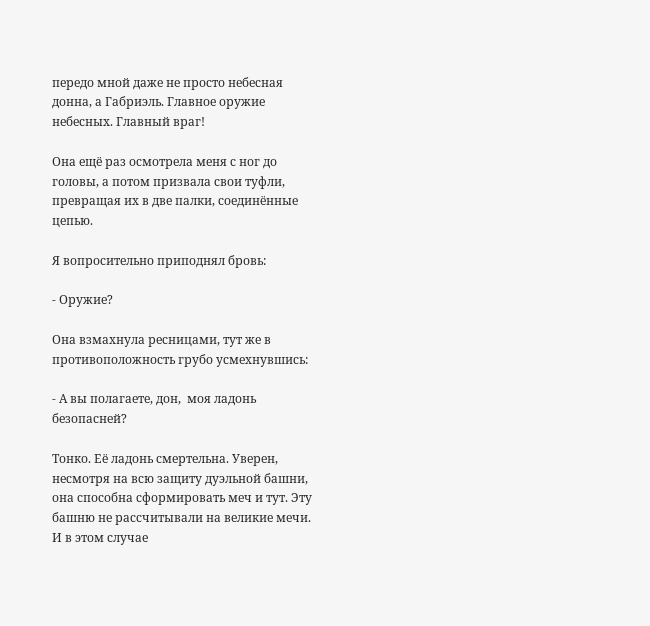передо мной даже не просто небесная донна, а Габриэль. Главное оружие небесных. Главный враг!

Она ещё раз осмотрела меня с ног до головы, а потом призвала свои туфли, превращая их в две палки, соединённые цепью.

Я вопросительно приподнял бровь:

- Оружие?

Она взмахнула ресницами, тут же в противоположность грубо усмехнувшись:

- А вы полагаете, дон,  моя ладонь безопасней?

Тонко. Её ладонь смертельна. Уверен, несмотря на всю защиту дуэльной башни, она способна сформировать меч и тут. Эту башню не рассчитывали на великие мечи. И в этом случае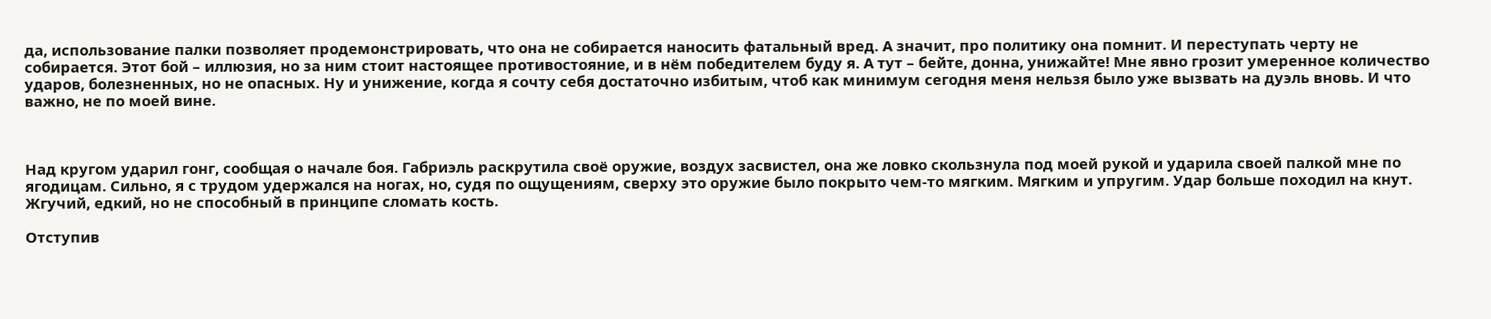да, использование палки позволяет продемонстрировать, что она не собирается наносить фатальный вред. А значит, про политику она помнит. И переступать черту не собирается. Этот бой – иллюзия, но за ним стоит настоящее противостояние, и в нём победителем буду я. А тут – бейте, донна, унижайте! Мне явно грозит умеренное количество ударов, болезненных, но не опасных. Ну и унижение, когда я сочту себя достаточно избитым, чтоб как минимум сегодня меня нельзя было уже вызвать на дуэль вновь. И что важно, не по моей вине.



Над кругом ударил гонг, сообщая о начале боя. Габриэль раскрутила своё оружие, воздух засвистел, она же ловко скользнула под моей рукой и ударила своей палкой мне по ягодицам. Сильно, я с трудом удержался на ногах, но, судя по ощущениям, сверху это оружие было покрыто чем-то мягким. Мягким и упругим. Удар больше походил на кнут. Жгучий, едкий, но не способный в принципе сломать кость.

Отступив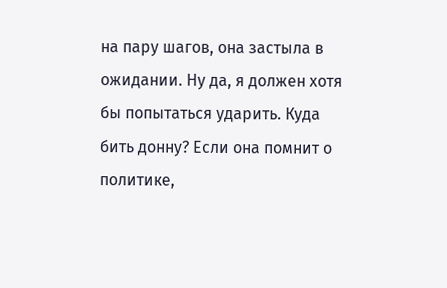на пару шагов, она застыла в ожидании. Ну да, я должен хотя бы попытаться ударить. Куда бить донну? Если она помнит о политике,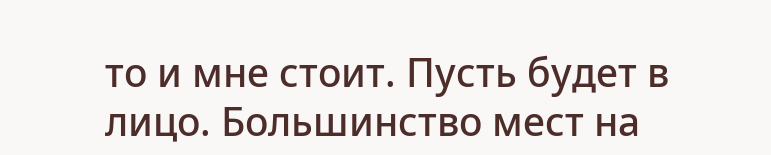то и мне стоит. Пусть будет в лицо. Большинство мест на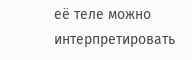её теле можно интерпретировать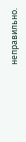неправильно.